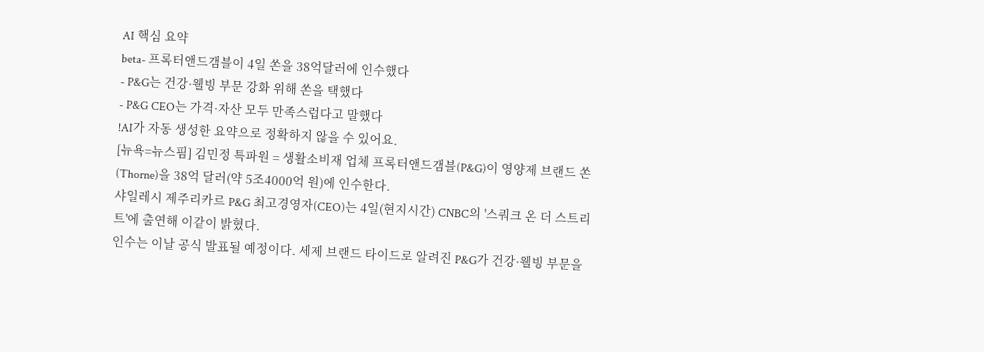AI 핵심 요약
beta- 프록터앤드갬블이 4일 쏜을 38억달러에 인수했다
- P&G는 건강·웰빙 부문 강화 위해 쏜을 택했다
- P&G CEO는 가격·자산 모두 만족스럽다고 말했다
!AI가 자동 생성한 요약으로 정확하지 않을 수 있어요.
[뉴욕=뉴스핌] 김민정 특파원 = 생활소비재 업체 프록터앤드갬블(P&G)이 영양제 브랜드 쏜(Thorne)을 38억 달러(약 5조4000억 원)에 인수한다.
샤일레시 제주리카르 P&G 최고경영자(CEO)는 4일(현지시간) CNBC의 '스쿼크 온 더 스트리트'에 출연해 이같이 밝혔다.
인수는 이날 공식 발표될 예정이다. 세제 브랜드 타이드로 알려진 P&G가 건강·웰빙 부문을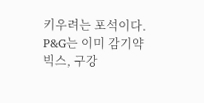키우려는 포석이다. P&G는 이미 감기약 빅스, 구강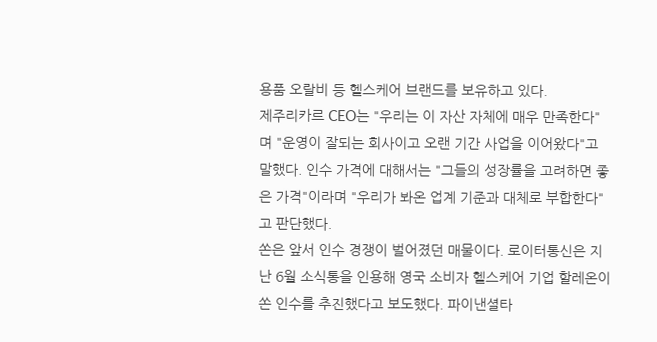용품 오랄비 등 헬스케어 브랜드를 보유하고 있다.
제주리카르 CEO는 "우리는 이 자산 자체에 매우 만족한다"며 "운영이 잘되는 회사이고 오랜 기간 사업을 이어왔다"고 말했다. 인수 가격에 대해서는 "그들의 성장률을 고려하면 좋은 가격"이라며 "우리가 봐온 업계 기준과 대체로 부합한다"고 판단했다.
쏜은 앞서 인수 경쟁이 벌어졌던 매물이다. 로이터통신은 지난 6월 소식통을 인용해 영국 소비자 헬스케어 기업 할레온이 쏜 인수를 추진했다고 보도했다. 파이낸셜타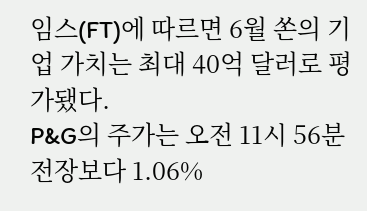임스(FT)에 따르면 6월 쏜의 기업 가치는 최대 40억 달러로 평가됐다.
P&G의 주가는 오전 11시 56분 전장보다 1.06%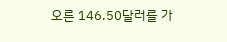오른 146.50달러를 가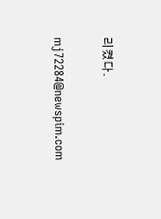리켰다.

mj72284@newspim.com